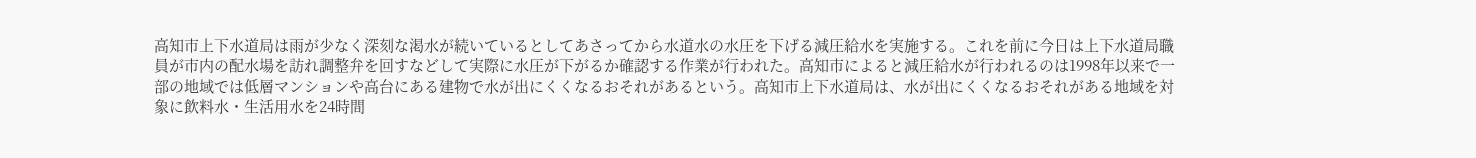高知市上下水道局は雨が少なく深刻な渇水が続いているとしてあさってから水道水の水圧を下げる減圧給水を実施する。これを前に今日は上下水道局職員が市内の配水場を訪れ調整弁を回すなどして実際に水圧が下がるか確認する作業が行われた。高知市によると減圧給水が行われるのは1998年以来で一部の地域では低層マンションや高台にある建物で水が出にくくなるおそれがあるという。高知市上下水道局は、水が出にくくなるおそれがある地域を対象に飲料水・生活用水を24時間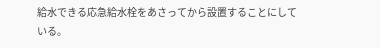給水できる応急給水栓をあさってから設置することにしている。